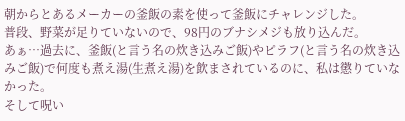朝からとあるメーカーの釜飯の素を使って釜飯にチャレンジした。
普段、野菜が足りていないので、98円のブナシメジも放り込んだ。
あぁ…過去に、釜飯(と言う名の炊き込みご飯)やピラフ(と言う名の炊き込みご飯)で何度も煮え湯(生煮え湯)を飲まされているのに、私は懲りていなかった。
そして呪い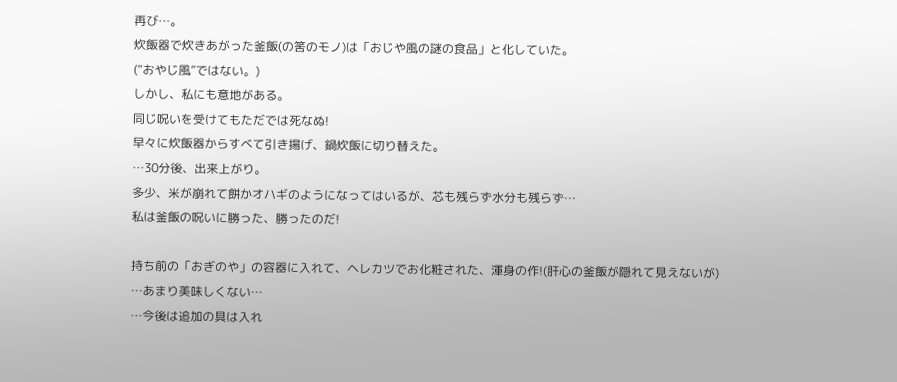再び…。
炊飯器で炊きあがった釜飯(の筈のモノ)は「おじや風の謎の食品」と化していた。
(“おやじ風”ではない。)
しかし、私にも意地がある。
同じ呪いを受けてもただでは死なぬ!
早々に炊飯器からすべて引き揚げ、鍋炊飯に切り替えた。
…30分後、出来上がり。
多少、米が崩れて餅かオハギのようになってはいるが、芯も残らず水分も残らず…
私は釜飯の呪いに勝った、勝ったのだ!

持ち前の「おぎのや」の容器に入れて、ヘレカツでお化粧された、渾身の作!(肝心の釜飯が隠れて見えないが)
…あまり美味しくない…
…今後は追加の具は入れ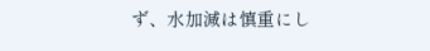ず、水加減は慎重にし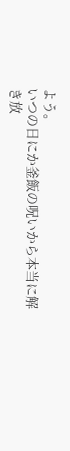よう。
いつの日にか釜飯の呪いから本当に解き放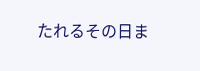たれるその日ま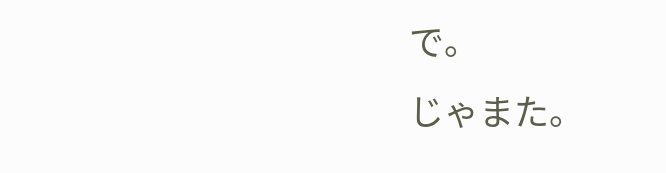で。
じゃまた。